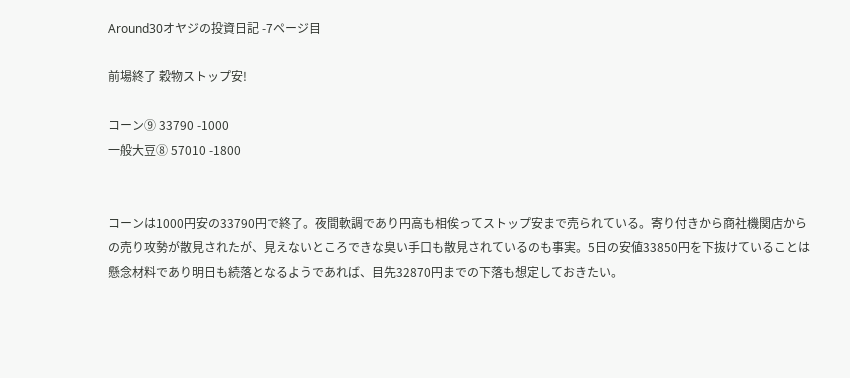Around30オヤジの投資日記 -7ページ目

前場終了 穀物ストップ安!

コーン⑨ 33790 -1000
一般大豆⑧ 57010 -1800


コーンは1000円安の33790円で終了。夜間軟調であり円高も相俟ってストップ安まで売られている。寄り付きから商社機関店からの売り攻勢が散見されたが、見えないところできな臭い手口も散見されているのも事実。5日の安値33850円を下抜けていることは懸念材料であり明日も続落となるようであれば、目先32870円までの下落も想定しておきたい。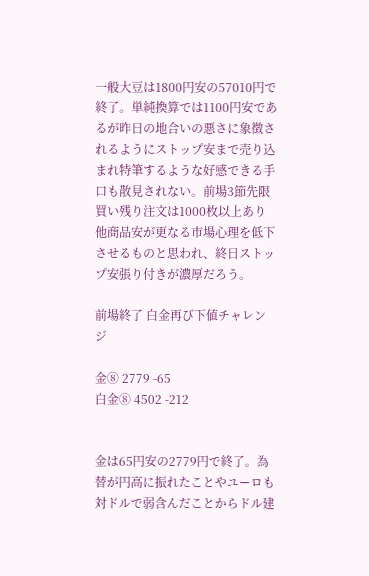一般大豆は1800円安の57010円で終了。単純換算では1100円安であるが昨日の地合いの悪さに象徴されるようにストップ安まで売り込まれ特筆するような好感できる手口も散見されない。前場3節先限買い残り注文は1000枚以上あり他商品安が更なる市場心理を低下させるものと思われ、終日ストップ安張り付きが濃厚だろう。

前場終了 白金再び下値チャレンジ

金⑧ 2779 -65
白金⑧ 4502 -212


金は65円安の2779円で終了。為替が円高に振れたことやユーロも対ドルで弱含んだことからドル建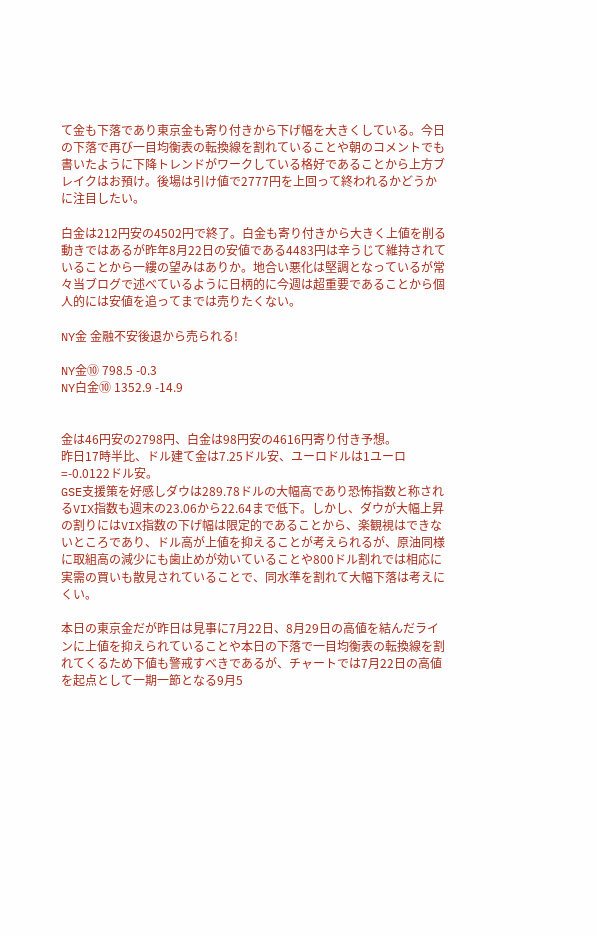て金も下落であり東京金も寄り付きから下げ幅を大きくしている。今日の下落で再び一目均衡表の転換線を割れていることや朝のコメントでも書いたように下降トレンドがワークしている格好であることから上方ブレイクはお預け。後場は引け値で2777円を上回って終われるかどうかに注目したい。

白金は212円安の4502円で終了。白金も寄り付きから大きく上値を削る動きではあるが昨年8月22日の安値である4483円は辛うじて維持されていることから一縷の望みはありか。地合い悪化は堅調となっているが常々当ブログで述べているように日柄的に今週は超重要であることから個人的には安値を追ってまでは売りたくない。

NY金 金融不安後退から売られる!

NY金⑩ 798.5 -0.3
NY白金⑩ 1352.9 -14.9


金は46円安の2798円、白金は98円安の4616円寄り付き予想。
昨日17時半比、ドル建て金は7.25ドル安、ユーロドルは1ユーロ=-0.0122ドル安。
GSE支援策を好感しダウは289.78ドルの大幅高であり恐怖指数と称されるVIX指数も週末の23.06から22.64まで低下。しかし、ダウが大幅上昇の割りにはVIX指数の下げ幅は限定的であることから、楽観視はできないところであり、ドル高が上値を抑えることが考えられるが、原油同様に取組高の減少にも歯止めが効いていることや800ドル割れでは相応に実需の買いも散見されていることで、同水準を割れて大幅下落は考えにくい。

本日の東京金だが昨日は見事に7月22日、8月29日の高値を結んだラインに上値を抑えられていることや本日の下落で一目均衡表の転換線を割れてくるため下値も警戒すべきであるが、チャートでは7月22日の高値を起点として一期一節となる9月5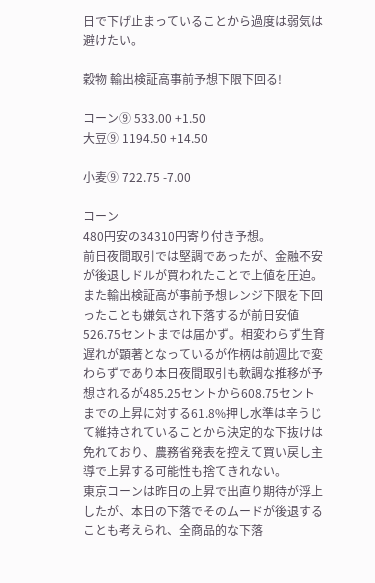日で下げ止まっていることから過度は弱気は避けたい。

穀物 輸出検証高事前予想下限下回る!

コーン⑨ 533.00 +1.50
大豆⑨ 1194.50 +14.50

小麦⑨ 722.75 -7.00

コーン
480円安の34310円寄り付き予想。
前日夜間取引では堅調であったが、金融不安が後退しドルが買われたことで上値を圧迫。また輸出検証高が事前予想レンジ下限を下回ったことも嫌気され下落するが前日安値526.75セントまでは届かず。相変わらず生育遅れが顕著となっているが作柄は前週比で変わらずであり本日夜間取引も軟調な推移が予想されるが485.25セントから608.75セントまでの上昇に対する61.8%押し水準は辛うじて維持されていることから決定的な下抜けは免れており、農務省発表を控えて買い戻し主導で上昇する可能性も捨てきれない。
東京コーンは昨日の上昇で出直り期待が浮上したが、本日の下落でそのムードが後退することも考えられ、全商品的な下落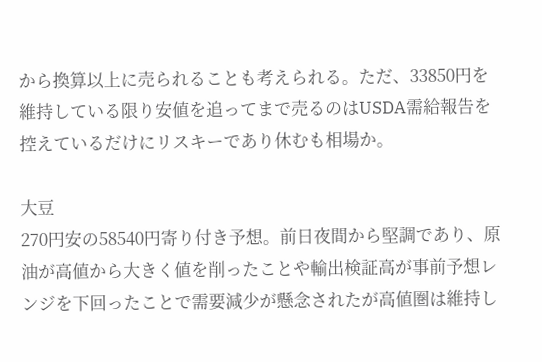から換算以上に売られることも考えられる。ただ、33850円を維持している限り安値を追ってまで売るのはUSDA需給報告を控えているだけにリスキーであり休むも相場か。

大豆
270円安の58540円寄り付き予想。前日夜間から堅調であり、原油が高値から大きく値を削ったことや輸出検証高が事前予想レンジを下回ったことで需要減少が懸念されたが高値圏は維持し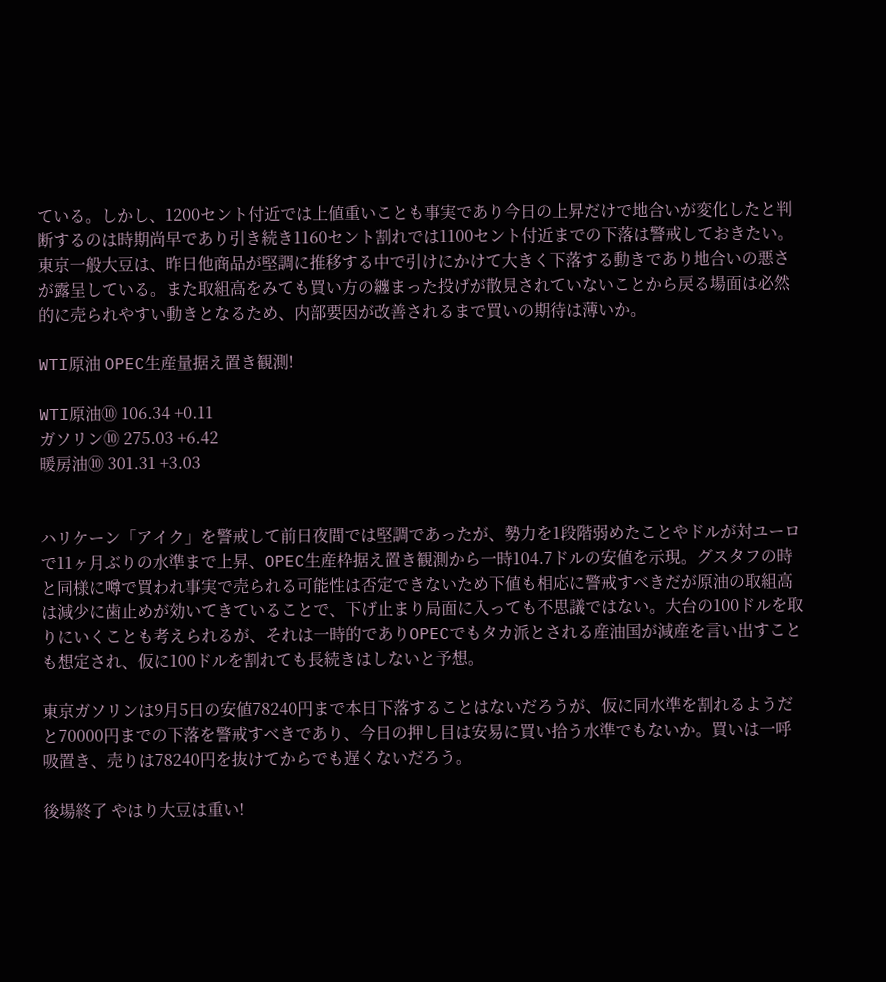ている。しかし、1200セント付近では上値重いことも事実であり今日の上昇だけで地合いが変化したと判断するのは時期尚早であり引き続き1160セント割れでは1100セント付近までの下落は警戒しておきたい。
東京一般大豆は、昨日他商品が堅調に推移する中で引けにかけて大きく下落する動きであり地合いの悪さが露呈している。また取組高をみても買い方の纏まった投げが散見されていないことから戻る場面は必然的に売られやすい動きとなるため、内部要因が改善されるまで買いの期待は薄いか。

WTI原油 OPEC生産量据え置き観測!

WTI原油⑩ 106.34 +0.11
ガソリン⑩ 275.03 +6.42
暖房油⑩ 301.31 +3.03


ハリケーン「アイク」を警戒して前日夜間では堅調であったが、勢力を1段階弱めたことやドルが対ユーロで11ヶ月ぶりの水準まで上昇、OPEC生産枠据え置き観測から一時104.7ドルの安値を示現。グスタフの時と同様に噂で買われ事実で売られる可能性は否定できないため下値も相応に警戒すべきだが原油の取組高は減少に歯止めが効いてきていることで、下げ止まり局面に入っても不思議ではない。大台の100ドルを取りにいくことも考えられるが、それは一時的でありOPECでもタカ派とされる産油国が減産を言い出すことも想定され、仮に100ドルを割れても長続きはしないと予想。

東京ガソリンは9月5日の安値78240円まで本日下落することはないだろうが、仮に同水準を割れるようだと70000円までの下落を警戒すべきであり、今日の押し目は安易に買い拾う水準でもないか。買いは一呼吸置き、売りは78240円を抜けてからでも遅くないだろう。

後場終了 やはり大豆は重い!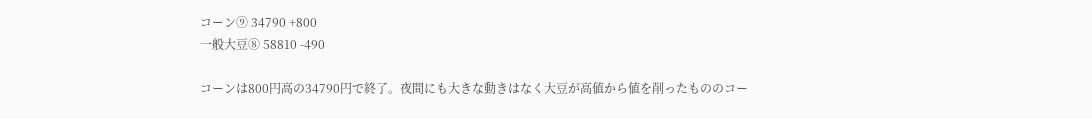コーン⑨ 34790 +800
一般大豆⑧ 58810 -490

コーンは800円高の34790円で終了。夜間にも大きな動きはなく大豆が高値から値を削ったもののコー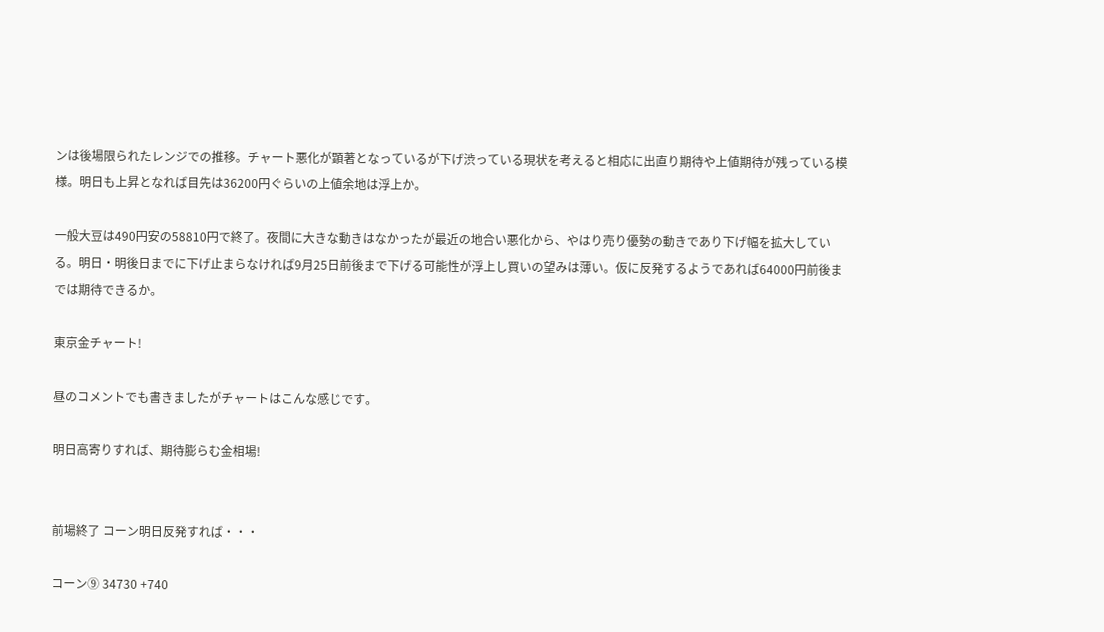ンは後場限られたレンジでの推移。チャート悪化が顕著となっているが下げ渋っている現状を考えると相応に出直り期待や上値期待が残っている模様。明日も上昇となれば目先は36200円ぐらいの上値余地は浮上か。

一般大豆は490円安の58810円で終了。夜間に大きな動きはなかったが最近の地合い悪化から、やはり売り優勢の動きであり下げ幅を拡大している。明日・明後日までに下げ止まらなければ9月25日前後まで下げる可能性が浮上し買いの望みは薄い。仮に反発するようであれば64000円前後までは期待できるか。

東京金チャート!

昼のコメントでも書きましたがチャートはこんな感じです。

明日高寄りすれば、期待膨らむ金相場!


前場終了 コーン明日反発すれば・・・

コーン⑨ 34730 +740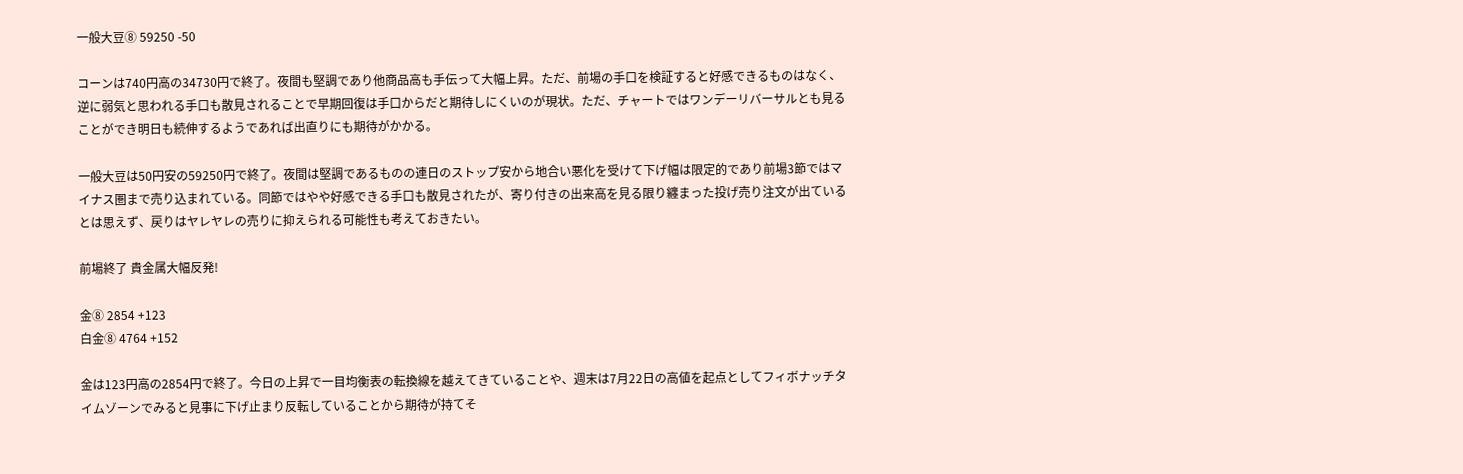一般大豆⑧ 59250 -50

コーンは740円高の34730円で終了。夜間も堅調であり他商品高も手伝って大幅上昇。ただ、前場の手口を検証すると好感できるものはなく、逆に弱気と思われる手口も散見されることで早期回復は手口からだと期待しにくいのが現状。ただ、チャートではワンデーリバーサルとも見ることができ明日も続伸するようであれば出直りにも期待がかかる。

一般大豆は50円安の59250円で終了。夜間は堅調であるものの連日のストップ安から地合い悪化を受けて下げ幅は限定的であり前場3節ではマイナス圏まで売り込まれている。同節ではやや好感できる手口も散見されたが、寄り付きの出来高を見る限り纏まった投げ売り注文が出ているとは思えず、戻りはヤレヤレの売りに抑えられる可能性も考えておきたい。

前場終了 貴金属大幅反発!

金⑧ 2854 +123
白金⑧ 4764 +152

金は123円高の2854円で終了。今日の上昇で一目均衡表の転換線を越えてきていることや、週末は7月22日の高値を起点としてフィボナッチタイムゾーンでみると見事に下げ止まり反転していることから期待が持てそ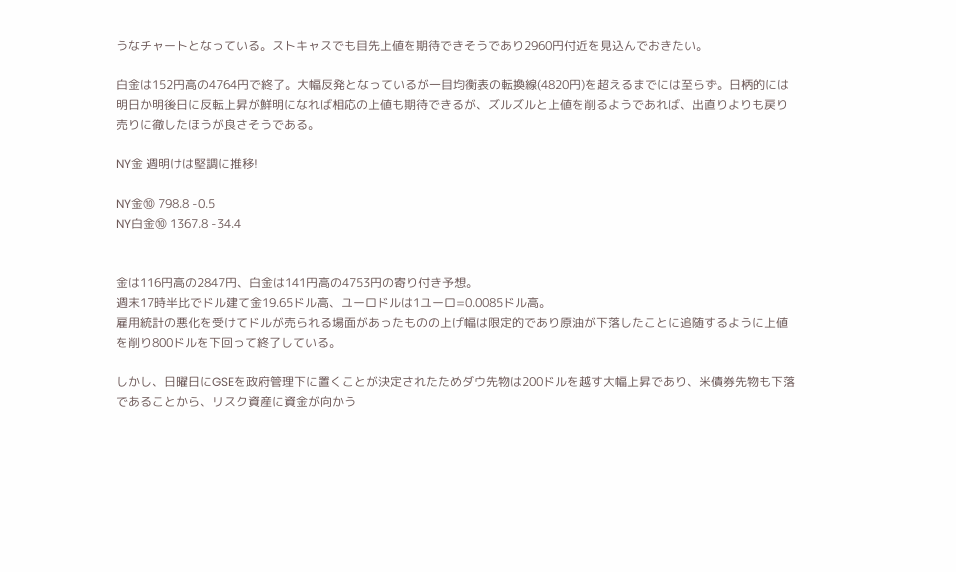うなチャートとなっている。ストキャスでも目先上値を期待できそうであり2960円付近を見込んでおきたい。

白金は152円高の4764円で終了。大幅反発となっているが一目均衡表の転換線(4820円)を超えるまでには至らず。日柄的には明日か明後日に反転上昇が鮮明になれば相応の上値も期待できるが、ズルズルと上値を削るようであれば、出直りよりも戻り売りに徹したほうが良さそうである。

NY金 週明けは堅調に推移!

NY金⑩ 798.8 -0.5
NY白金⑩ 1367.8 -34.4


金は116円高の2847円、白金は141円高の4753円の寄り付き予想。
週末17時半比でドル建て金19.65ドル高、ユーロドルは1ユーロ=0.0085ドル高。
雇用統計の悪化を受けてドルが売られる場面があったものの上げ幅は限定的であり原油が下落したことに追随するように上値を削り800ドルを下回って終了している。

しかし、日曜日にGSEを政府管理下に置くことが決定されたためダウ先物は200ドルを越す大幅上昇であり、米債券先物も下落であることから、リスク資産に資金が向かう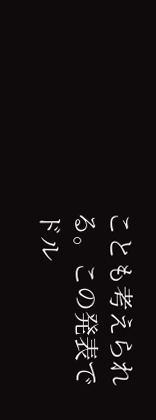ことも考えられる。この発表でドル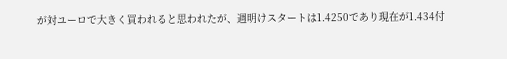が対ユーロで大きく買われると思われたが、週明けスタートは1.4250であり現在が1.434付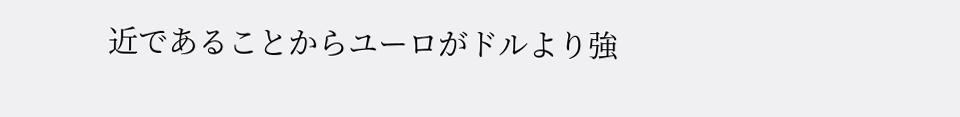近であることからユーロがドルより強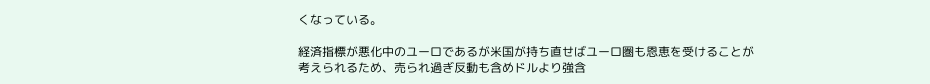くなっている。

経済指標が悪化中のユーロであるが米国が持ち直せばユーロ圏も恩恵を受けることが考えられるため、売られ過ぎ反動も含めドルより強含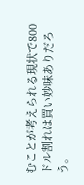むことが考えられる現状で800ドル割れは買い妙味ありだろう。